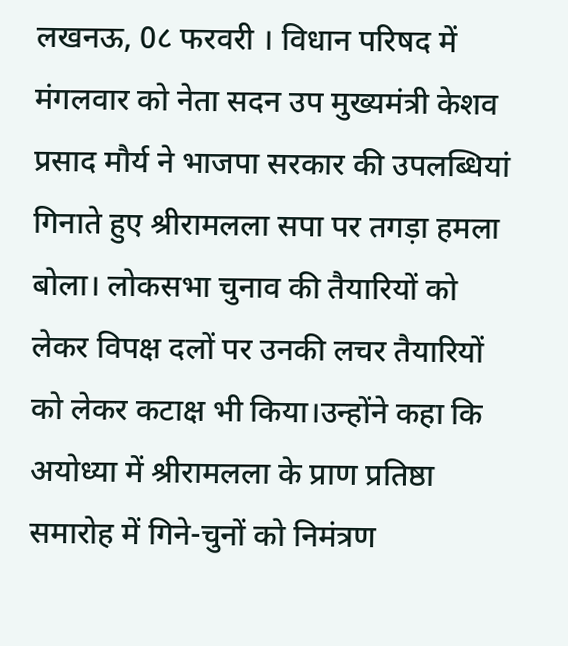लखनऊ, 0८ फरवरी । विधान परिषद में मंगलवार को नेता सदन उप मुख्यमंत्री केशव प्रसाद मौर्य ने भाजपा सरकार की उपलब्धियां गिनाते हुए श्रीरामलला सपा पर तगड़ा हमला बोला। लोकसभा चुनाव की तैयारियों को लेकर विपक्ष दलों पर उनकी लचर तैयारियों को लेकर कटाक्ष भी किया।उन्होंने कहा कि अयोध्या में श्रीरामलला के प्राण प्रतिष्ठा समारोह में गिने-चुनों को निमंत्रण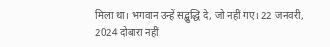मिला था। भगवान उन्हें सद्बुद्धि दे, जो नहीं गए। 22 जनवरी, 2024 दोबारा नहीं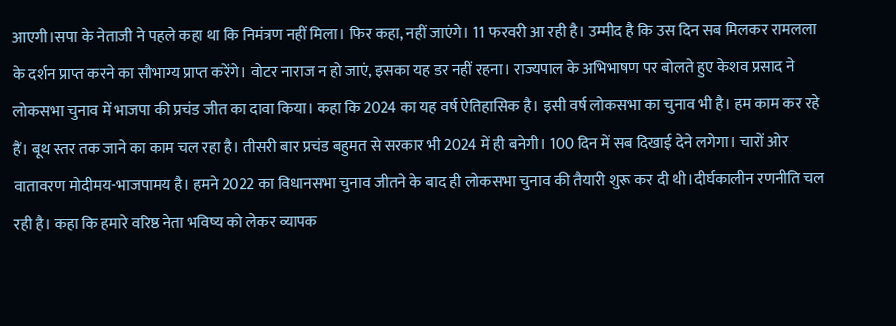आएगी।सपा के नेताजी ने पहले कहा था कि निमंत्रण नहीं मिला। फिर कहा, नहीं जाएंगे। 11 फरवरी आ रही है। उम्मीद है कि उस दिन सब मिलकर रामलला के दर्शन प्राप्त करने का सौभाग्य प्राप्त करेंगे। वोटर नाराज न हो जाएं, इसका यह डर नहीं रहना। राज्यपाल के अभिभाषण पर बोलते हुए केशव प्रसाद ने लोकसभा चुनाव में भाजपा की प्रचंड जीत का दावा किया। कहा कि 2024 का यह वर्ष ऐतिहासिक है। इसी वर्ष लोकसभा का चुनाव भी है। हम काम कर रहे हैं। बूथ स्तर तक जाने का काम चल रहा है। तीसरी बार प्रचंड बहुमत से सरकार भी 2024 में ही बनेगी। 100 दिन में सब दिखाई देने लगेगा। चारों ओर वातावरण मोदीमय-भाजपामय है। हमने 2022 का विधानसभा चुनाव जीतने के बाद ही लोकसभा चुनाव की तैयारी शुरू कर दी थी।दीर्घकालीन रणनीति चल रही है। कहा कि हमारे वरिष्ठ नेता भविष्य को लेकर व्यापक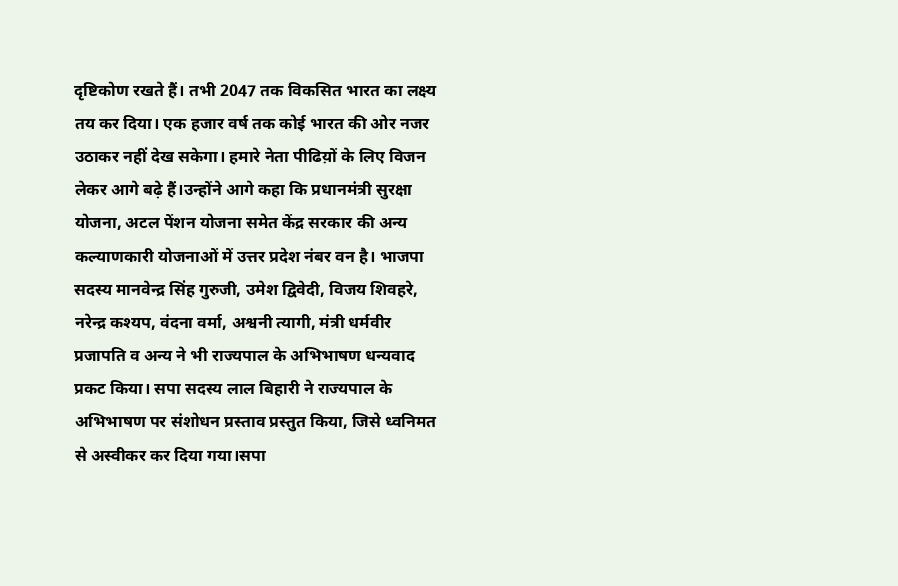दृष्टिकोण रखते हैं। तभी 2047 तक विकसित भारत का लक्ष्य तय कर दिया। एक हजार वर्ष तक कोई भारत की ओर नजर उठाकर नहीं देख सकेगा। हमारे नेता पीढिय़ों के लिए विजन लेकर आगे बढ़े हैं।उन्होंने आगे कहा कि प्रधानमंत्री सुरक्षा योजना, अटल पेंशन योजना समेत केंद्र सरकार की अन्य कल्याणकारी योजनाओं में उत्तर प्रदेश नंबर वन है। भाजपा सदस्य मानवेन्द्र सिंह गुरुजी, उमेश द्विवेदी, विजय शिवहरे, नरेन्द्र कश्यप, वंदना वर्मा, अश्वनी त्यागी, मंत्री धर्मवीर प्रजापति व अन्य ने भी राज्यपाल के अभिभाषण धन्यवाद प्रकट किया। सपा सदस्य लाल बिहारी ने राज्यपाल के अभिभाषण पर संशोधन प्रस्ताव प्रस्तुत किया, जिसे ध्वनिमत से अस्वीकर कर दिया गया।सपा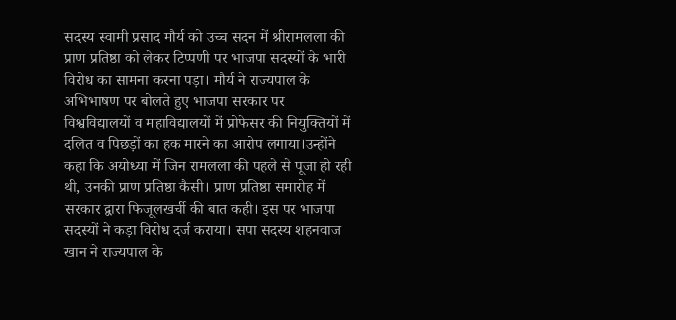सदस्य स्वामी प्रसाद मौर्य को उच्च सदन में श्रीरामलला की प्राण प्रतिष्ठा को लेकर टिप्पणी पर भाजपा सदस्यों के भारी विरोध का सामना करना पड़ा। मौर्य ने राज्यपाल के अभिभाषण पर बोलते हुए भाजपा सरकार पर विश्वविद्यालयों व महाविद्यालयों में प्रोफेसर की नियुक्तियों में दलित व पिछड़ों का हक मारने का आरोप लगाया।उन्होंने कहा कि अयोध्या में जिन रामलला की पहले से पूजा हो रही थी, उनकी प्राण प्रतिष्ठा कैसी। प्राण प्रतिष्ठा समारोह में सरकार द्वारा फिजूलखर्ची की बात कही। इस पर भाजपा सदस्यों ने कड़ा विरोध दर्ज कराया। सपा सदस्य शहनवाज खान ने राज्यपाल के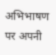अभिभाषण पर अपनी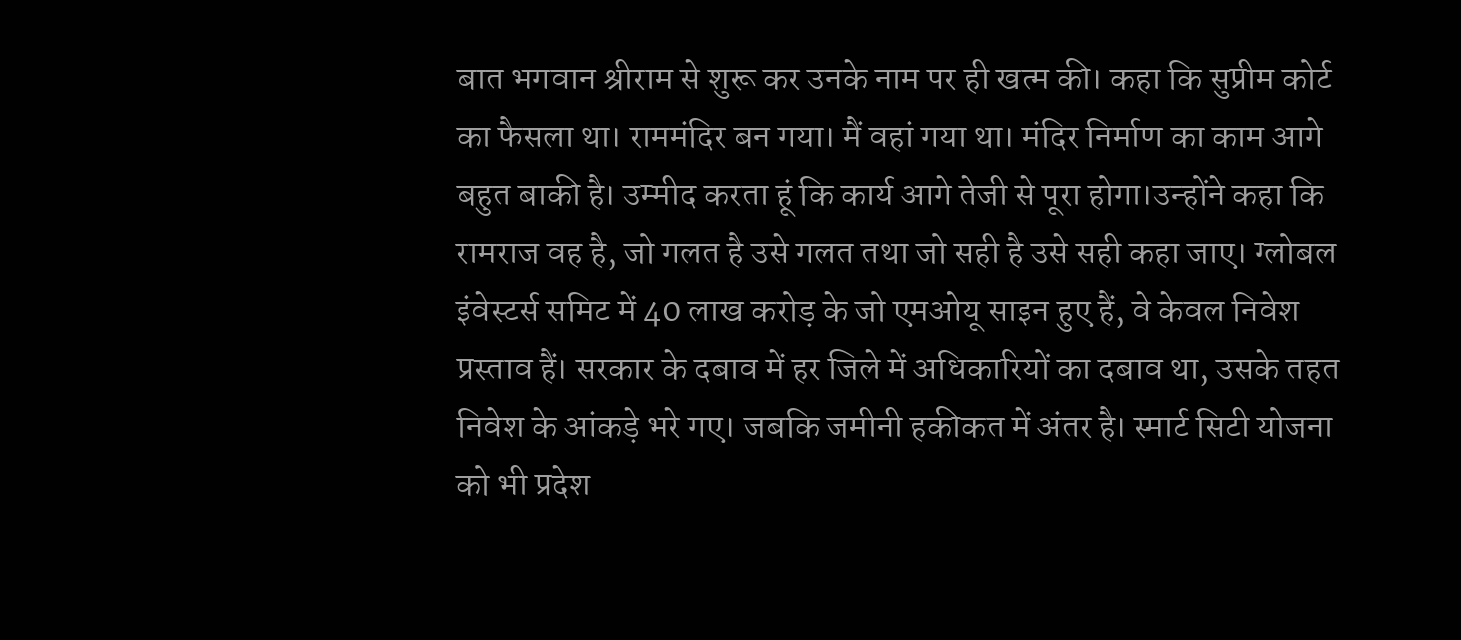बात भगवान श्रीराम से शुरू कर उनके नाम पर ही खत्म की। कहा कि सुप्रीम कोर्ट का फैसला था। राममंदिर बन गया। मैं वहां गया था। मंदिर निर्माण का काम आगे बहुत बाकी है। उम्मीद करता हूं कि कार्य आगे तेजी से पूरा होगा।उन्होंने कहा कि रामराज वह है, जो गलत है उसे गलत तथा जो सही है उसे सही कहा जाए। ग्लोबल इंवेस्टर्स समिट में 40 लाख करोड़ के जो एमओयू साइन हुए हैं, वे केवल निवेश प्रस्ताव हैं। सरकार के दबाव में हर जिले में अधिकारियों का दबाव था, उसके तहत निवेश के आंकड़े भरे गए। जबकि जमीनी हकीकत में अंतर है। स्मार्ट सिटी योजना को भी प्रदेश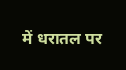में धरातल पर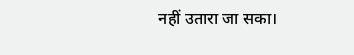नहीं उतारा जा सका।